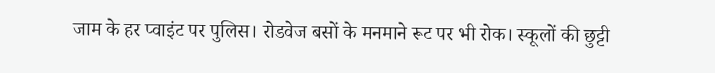जाम के हर प्वाइंट पर पुलिस। रोडवेज बसों के मनमाने रूट पर भी रोक। स्कूलों की छुट्टी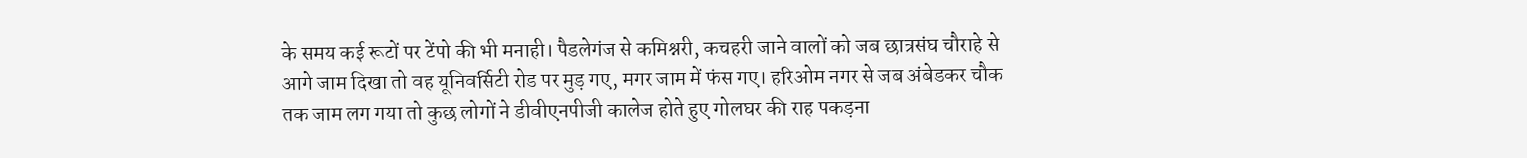के समय कई रूटों पर टेंपो की भी मनाही। पैडलेगंज से कमिश्नरी, कचहरी जाने वालों को जब छात्रसंघ चौराहे से आगे जाम दिखा तो वह यूनिवर्सिटी रोड पर मुड़ गए, मगर जाम में फंस गए। हरिओम नगर से जब अंबेडकर चौक तक जाम लग गया तो कुछ लोगों ने डीवीएनपीजी कालेज होते हुए गोलघर की राह पकड़ना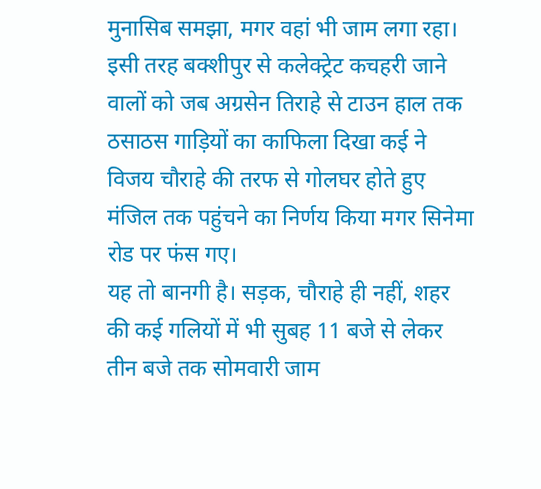मुनासिब समझा, मगर वहां भी जाम लगा रहा। इसी तरह बक्शीपुर से कलेक्ट्रेट कचहरी जाने वालों को जब अग्रसेन तिराहे से टाउन हाल तक ठसाठस गाड़ियों का काफिला दिखा कई ने विजय चौराहे की तरफ से गोलघर होते हुए मंजिल तक पहुंचने का निर्णय किया मगर सिनेमा रोड पर फंस गए।
यह तो बानगी है। सड़क, चौराहे ही नहीं, शहर की कई गलियों में भी सुबह 11 बजे से लेकर तीन बजे तक सोमवारी जाम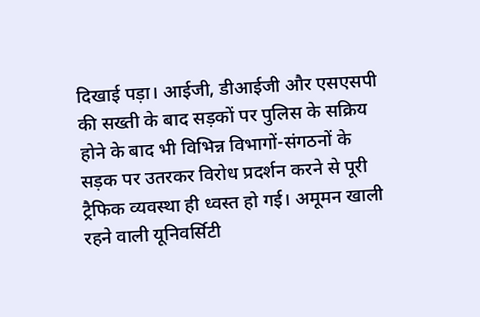दिखाई पड़ा। आईजी, डीआईजी और एसएसपी की सख्ती के बाद सड़कों पर पुलिस के सक्रिय होने के बाद भी विभिन्न विभागों-संगठनों के सड़क पर उतरकर विरोध प्रदर्शन करने से पूरी ट्रैफिक व्यवस्था ही ध्वस्त हो गई। अमूमन खाली रहने वाली यूनिवर्सिटी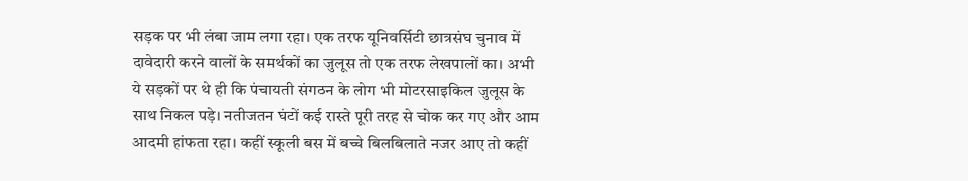सड़क पर भी लंबा जाम लगा रहा। एक तरफ यूनिवर्सिटी छात्रसंघ चुनाव में दावेदारी करने वालों के समर्थकों का जुलूस तो एक तरफ लेखपालों का। अभी ये सड़कों पर थे ही कि पंचायती संगठन के लोग भी मोटरसाइकिल जुलूस के साथ निकल पड़े। नतीजतन घंटों कई रास्ते पूरी तरह से चोक कर गए और आम आदमी हांफता रहा। कहीं स्कूली बस में बच्चे बिलबिलाते नजर आए तो कहीं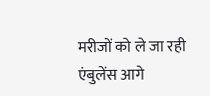मरीजों को ले जा रही एंबुलेंस आगे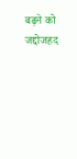बढ़ने को जद्दोजहद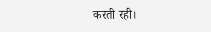करती रही।